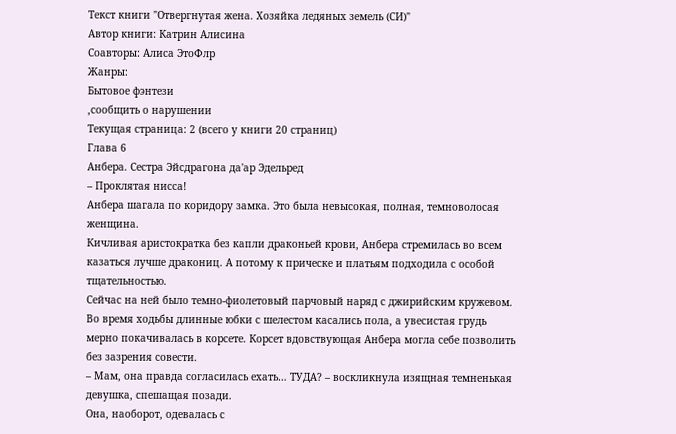Текст книги "Отвергнутая жена. Хозяйка ледяных земель (СИ)"
Автор книги: Катрин Алисина
Соавторы: Алиса ЭтоФлр
Жанры:
Бытовое фэнтези
,сообщить о нарушении
Текущая страница: 2 (всего у книги 20 страниц)
Глава 6
Анбера. Сестра Эйсдрагона да'ар Эдельред
– Проклятая нисса!
Анбера шагала по коридору замка. Это была невысокая, полная, темноволосая женщина.
Кичливая аристократка без капли драконьей крови, Анбера стремилась во всем казаться лучше дракониц. А потому к прическе и платьям подходила с особой тщательностью.
Сейчас на ней было темно-фиолетовый парчовый наряд с джирийским кружевом. Во время ходьбы длинные юбки с шелестом касались пола, а увесистая грудь мерно покачивалась в корсете. Корсет вдовствующая Анбера могла себе позволить без зазрения совести.
– Мам, она правда согласилась ехать… ТУДА? – воскликнула изящная темненькая девушка, спешащая позади.
Она, наоборот, одевалась с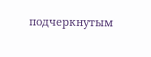подчеркнутым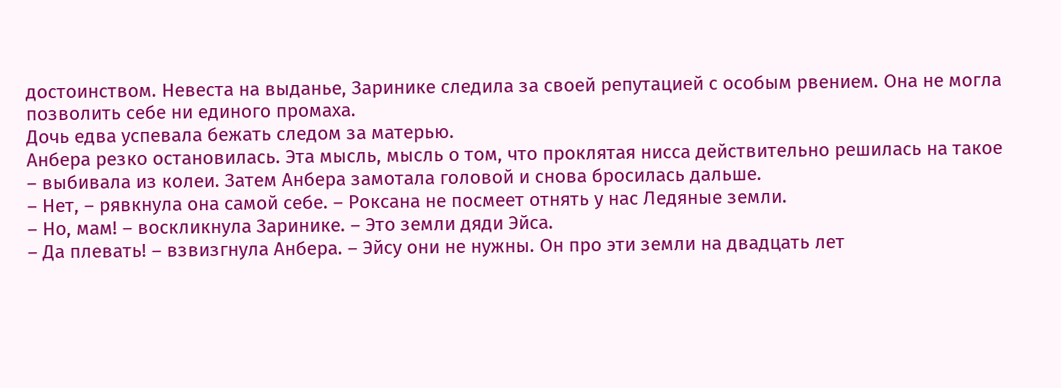достоинством. Невеста на выданье, Заринике следила за своей репутацией с особым рвением. Она не могла позволить себе ни единого промаха.
Дочь едва успевала бежать следом за матерью.
Анбера резко остановилась. Эта мысль, мысль о том, что проклятая нисса действительно решилась на такое – выбивала из колеи. Затем Анбера замотала головой и снова бросилась дальше.
– Нет, – рявкнула она самой себе. – Роксана не посмеет отнять у нас Ледяные земли.
– Но, мам! – воскликнула Заринике. – Это земли дяди Эйса.
– Да плевать! – взвизгнула Анбера. – Эйсу они не нужны. Он про эти земли на двадцать лет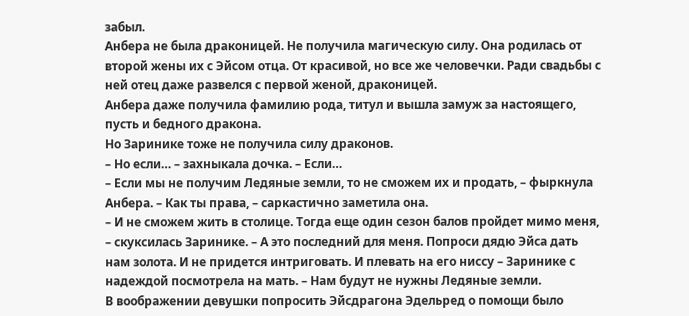забыл.
Анбера не была драконицей. Не получила магическую силу. Она родилась от второй жены их с Эйсом отца. От красивой, но все же человечки. Ради свадьбы с ней отец даже развелся с первой женой, драконицей.
Анбера даже получила фамилию рода, титул и вышла замуж за настоящего, пусть и бедного дракона.
Но Заринике тоже не получила силу драконов.
– Но если… – захныкала дочка. – Если…
– Если мы не получим Ледяные земли, то не сможем их и продать, – фыркнула Анбера. – Как ты права, – саркастично заметила она.
– И не сможем жить в столице. Тогда еще один сезон балов пройдет мимо меня, – скуксилась Заринике. – А это последний для меня. Попроси дядю Эйса дать нам золота. И не придется интриговать. И плевать на его ниссу – Заринике с надеждой посмотрела на мать. – Нам будут не нужны Ледяные земли.
В воображении девушки попросить Эйсдрагона Эдельред о помощи было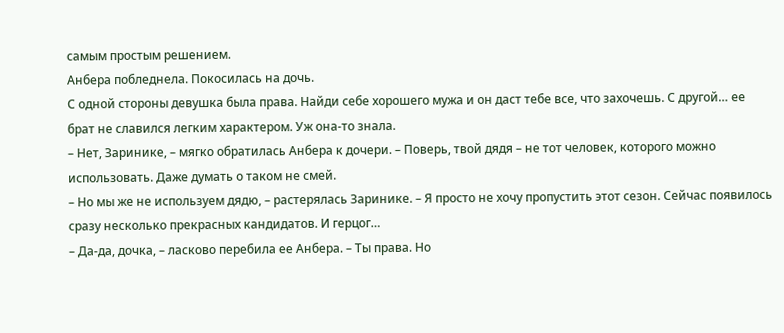самым простым решением.
Анбера побледнела. Покосилась на дочь.
С одной стороны девушка была права. Найди себе хорошего мужа и он даст тебе все, что захочешь. С другой… ее брат не славился легким характером. Уж она-то знала.
– Нет, Заринике, – мягко обратилась Анбера к дочери. – Поверь, твой дядя – не тот человек, которого можно использовать. Даже думать о таком не смей.
– Но мы же не используем дядю, – растерялась Заринике. – Я просто не хочу пропустить этот сезон. Сейчас появилось сразу несколько прекрасных кандидатов. И герцог…
– Да-да, дочка, – ласково перебила ее Анбера. – Ты права. Но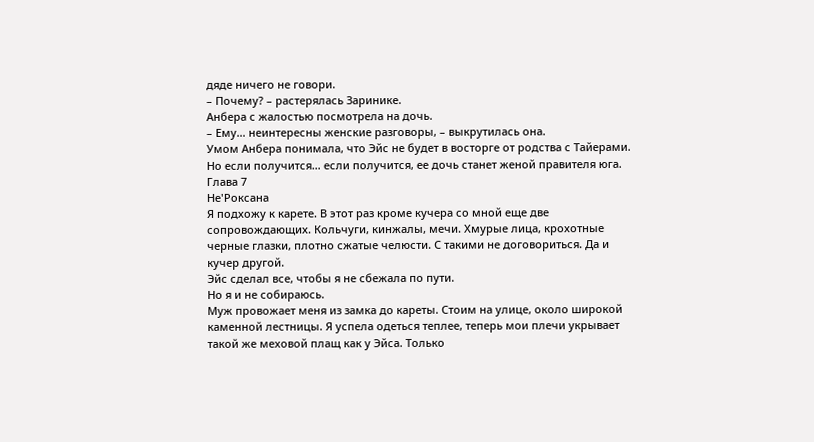дяде ничего не говори.
– Почему? – растерялась Заринике.
Анбера с жалостью посмотрела на дочь.
– Ему… неинтересны женские разговоры, – выкрутилась она.
Умом Анбера понимала, что Эйс не будет в восторге от родства с Тайерами. Но если получится… если получится, ее дочь станет женой правителя юга.
Глава 7
Не'Роксана
Я подхожу к карете. В этот раз кроме кучера со мной еще две сопровождающих. Кольчуги, кинжалы, мечи. Хмурые лица, крохотные черные глазки, плотно сжатые челюсти. С такими не договориться. Да и кучер другой.
Эйс сделал все, чтобы я не сбежала по пути.
Но я и не собираюсь.
Муж провожает меня из замка до кареты. Стоим на улице, около широкой каменной лестницы. Я успела одеться теплее, теперь мои плечи укрывает такой же меховой плащ как у Эйса. Только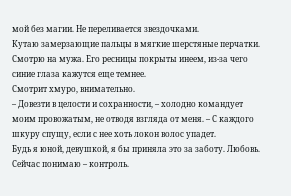мой без магии. Не переливается звездочками.
Кутаю замерзающие пальцы в мягкие шерстяные перчатки. Смотрю на мужа. Его ресницы покрыты инеем, из-за чего синие глаза кажутся еще темнее.
Смотрит хмуро, внимательно.
– Довезти в целости и сохранности, – холодно командует моим провожатым, не отводя взгляда от меня. – С каждого шкуру спущу, если с нее хоть локон волос упадет.
Будь я юной, девушкой, я бы приняла это за заботу. Любовь.
Сейчас понимаю – контроль.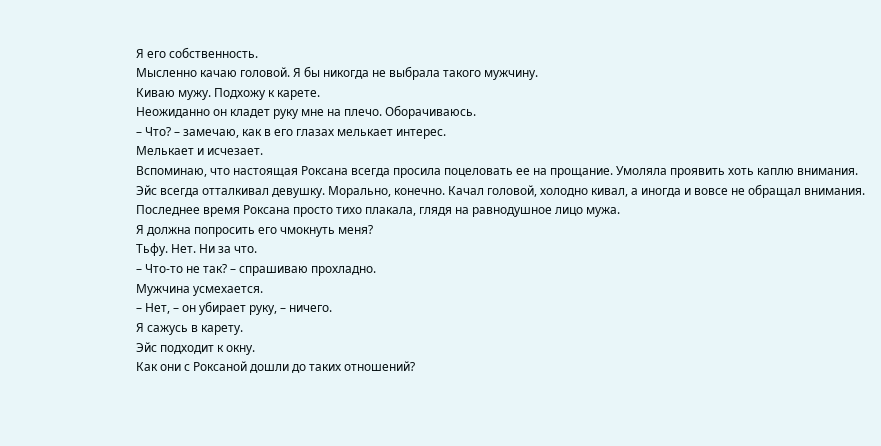Я его собственность.
Мысленно качаю головой. Я бы никогда не выбрала такого мужчину.
Киваю мужу. Подхожу к карете.
Неожиданно он кладет руку мне на плечо. Оборачиваюсь.
– Что? – замечаю, как в его глазах мелькает интерес.
Мелькает и исчезает.
Вспоминаю, что настоящая Роксана всегда просила поцеловать ее на прощание. Умоляла проявить хоть каплю внимания.
Эйс всегда отталкивал девушку. Морально, конечно. Качал головой, холодно кивал, а иногда и вовсе не обращал внимания.
Последнее время Роксана просто тихо плакала, глядя на равнодушное лицо мужа.
Я должна попросить его чмокнуть меня?
Тьфу. Нет. Ни за что.
– Что-то не так? – спрашиваю прохладно.
Мужчина усмехается.
– Нет, – он убирает руку, – ничего.
Я сажусь в карету.
Эйс подходит к окну.
Как они с Роксаной дошли до таких отношений?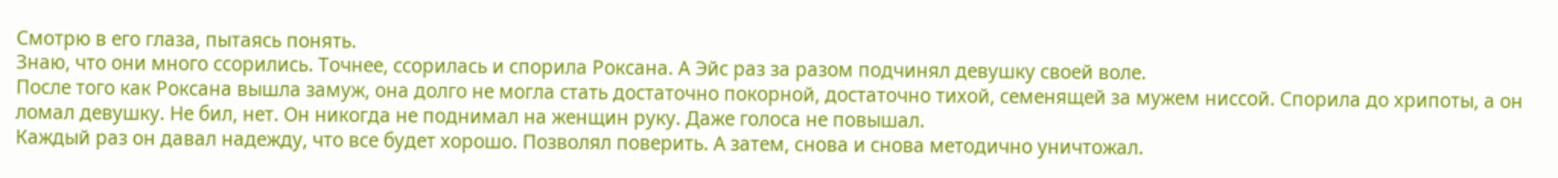Смотрю в его глаза, пытаясь понять.
Знаю, что они много ссорились. Точнее, ссорилась и спорила Роксана. А Эйс раз за разом подчинял девушку своей воле.
После того как Роксана вышла замуж, она долго не могла стать достаточно покорной, достаточно тихой, семенящей за мужем ниссой. Спорила до хрипоты, а он ломал девушку. Не бил, нет. Он никогда не поднимал на женщин руку. Даже голоса не повышал.
Каждый раз он давал надежду, что все будет хорошо. Позволял поверить. А затем, снова и снова методично уничтожал.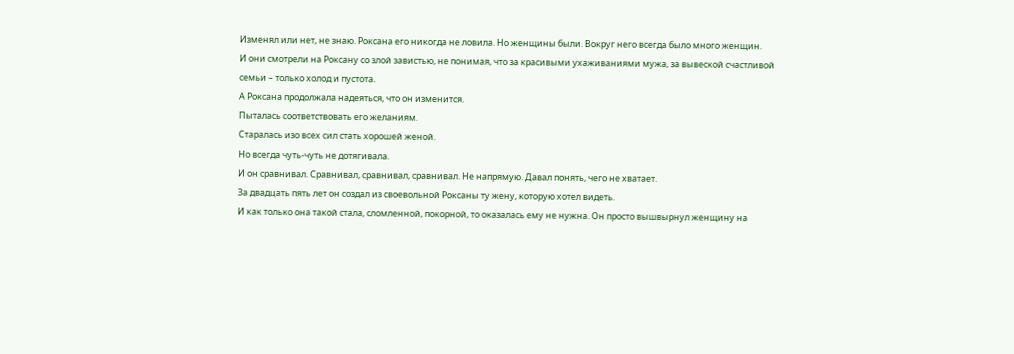Изменял или нет, не знаю. Роксана его никогда не ловила. Но женщины были. Вокруг него всегда было много женщин.
И они смотрели на Роксану со злой завистью, не понимая, что за красивыми ухаживаниями мужа, за вывеской счастливой семьи – только холод и пустота.
А Роксана продолжала надеяться, что он изменится.
Пыталась соответствовать его желаниям.
Старалась изо всех сил стать хорошей женой.
Но всегда чуть-чуть не дотягивала.
И он сравнивал. Сравнивал, сравнивал, сравнивал. Не напрямую. Давал понять, чего не хватает.
За двадцать пять лет он создал из своевольной Роксаны ту жену, которую хотел видеть.
И как только она такой стала, сломленной, покорной, то оказалась ему не нужна. Он просто вышвырнул женщину на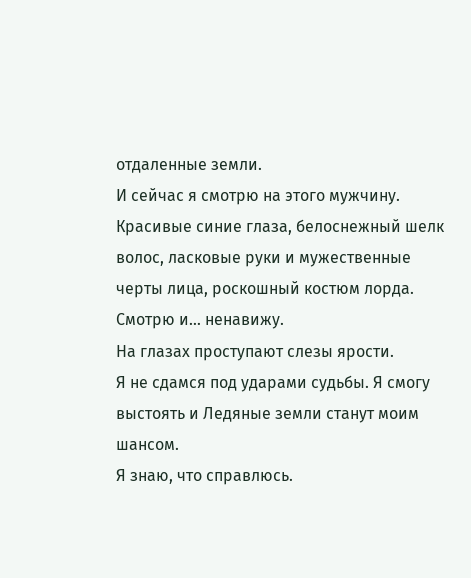отдаленные земли.
И сейчас я смотрю на этого мужчину. Красивые синие глаза, белоснежный шелк волос, ласковые руки и мужественные черты лица, роскошный костюм лорда. Смотрю и… ненавижу.
На глазах проступают слезы ярости.
Я не сдамся под ударами судьбы. Я смогу выстоять и Ледяные земли станут моим шансом.
Я знаю, что справлюсь.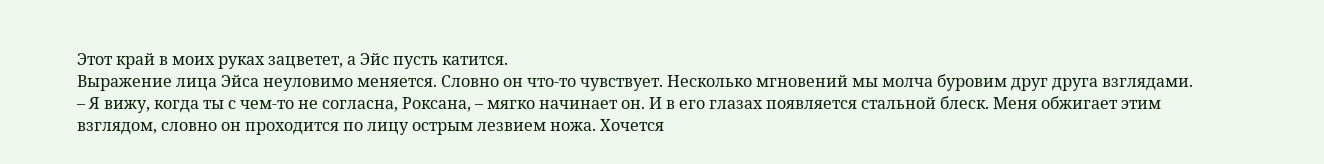Этот край в моих руках зацветет, а Эйс пусть катится.
Выражение лица Эйса неуловимо меняется. Словно он что-то чувствует. Несколько мгновений мы молча буровим друг друга взглядами.
– Я вижу, когда ты с чем-то не согласна, Роксана, – мягко начинает он. И в его глазах появляется стальной блеск. Меня обжигает этим взглядом, словно он проходится по лицу острым лезвием ножа. Хочется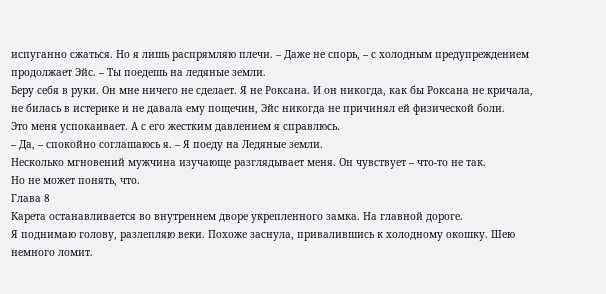испуганно сжаться. Но я лишь распрямляю плечи. – Даже не спорь, – с холодным предупреждением продолжает Эйс. – Ты поедешь на ледяные земли.
Беру себя в руки. Он мне ничего не сделает. Я не Роксана. И он никогда, как бы Роксана не кричала, не билась в истерике и не давала ему пощечин, Эйс никогда не причинял ей физической боли.
Это меня успокаивает. А с его жестким давлением я справлюсь.
– Да, – спокойно соглашаюсь я. – Я поеду на Ледяные земли.
Несколько мгновений мужчина изучающе разглядывает меня. Он чувствует – что-то не так.
Но не может понять, что.
Глава 8
Карета останавливается во внутреннем дворе укрепленного замка. На главной дороге.
Я поднимаю голову, разлепляю веки. Похоже заснула, привалившись к холодному окошку. Шею немного ломит.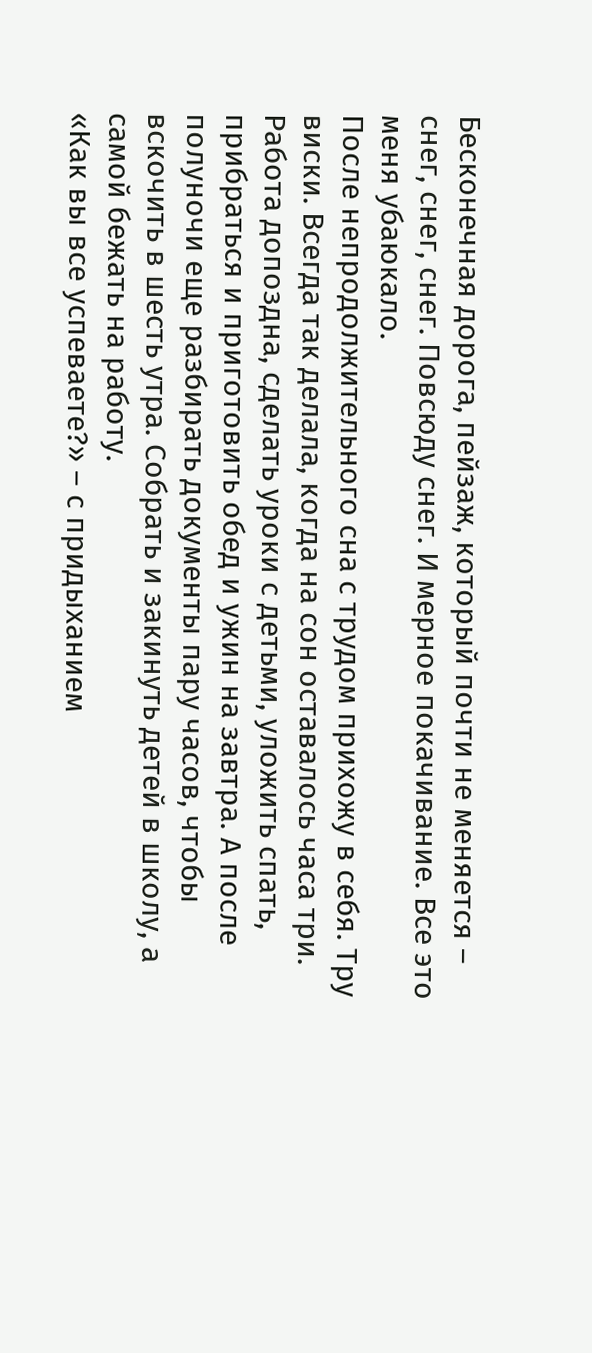Бесконечная дорога, пейзаж, который почти не меняется – снег, снег, снег. Повсюду снег. И мерное покачивание. Все это меня убаюкало.
После непродолжительного сна с трудом прихожу в себя. Тру виски. Всегда так делала, когда на сон оставалось часа три. Работа допоздна, сделать уроки с детьми, уложить спать, прибраться и приготовить обед и ужин на завтра. А после полуночи еще разбирать документы пару часов, чтобы вскочить в шесть утра. Собрать и закинуть детей в школу, а самой бежать на работу.
«Как вы все успеваете?» – с придыханием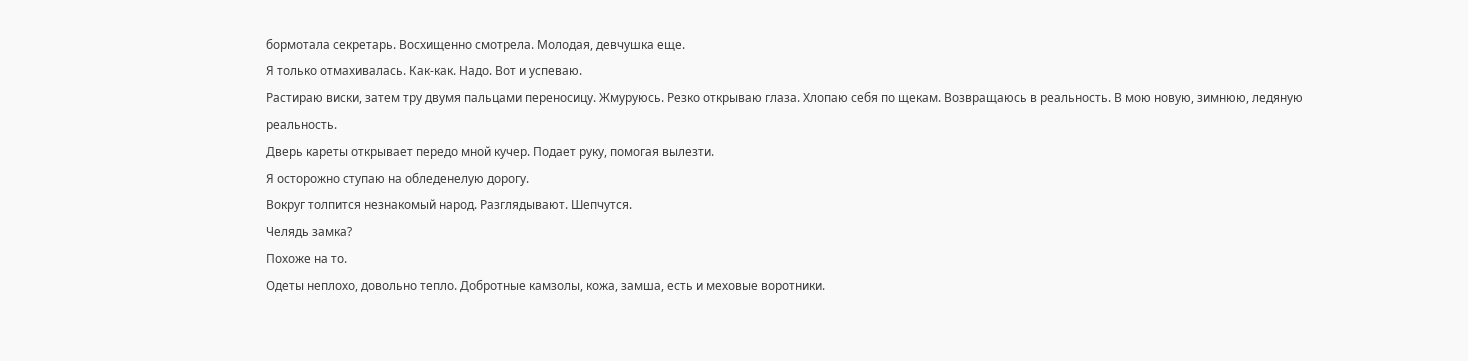бормотала секретарь. Восхищенно смотрела. Молодая, девчушка еще.
Я только отмахивалась. Как-как. Надо. Вот и успеваю.
Растираю виски, затем тру двумя пальцами переносицу. Жмуруюсь. Резко открываю глаза. Хлопаю себя по щекам. Возвращаюсь в реальность. В мою новую, зимнюю, ледяную реальность.
Дверь кареты открывает передо мной кучер. Подает руку, помогая вылезти.
Я осторожно ступаю на обледенелую дорогу.
Вокруг толпится незнакомый народ. Разглядывают. Шепчутся.
Челядь замка?
Похоже на то.
Одеты неплохо, довольно тепло. Добротные камзолы, кожа, замша, есть и меховые воротники.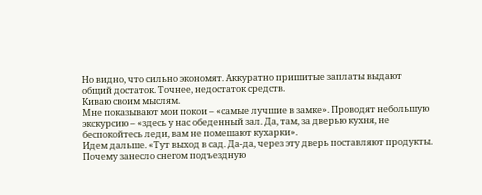Но видно, что сильно экономят. Аккуратно пришитые заплаты выдают общий достаток. Точнее, недостаток средств.
Киваю своим мыслям.
Мне показывают мои покои – «самые лучшие в замке». Проводят небольшую экскурсию – «здесь у нас обеденный зал. Да, там, за дверью кухня, не беспокойтесь леди, вам не помешают кухарки».
Идем дальше. «Тут выход в сад. Да-да, через эту дверь поставляют продукты. Почему занесло снегом подъездную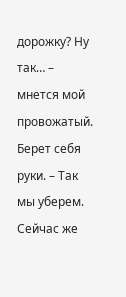дорожку? Ну так… – мнется мой провожатый. Берет себя руки. – Так мы уберем. Сейчас же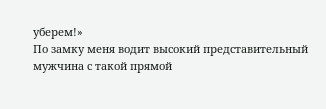уберем!»
По замку меня водит высокий представительный мужчина с такой прямой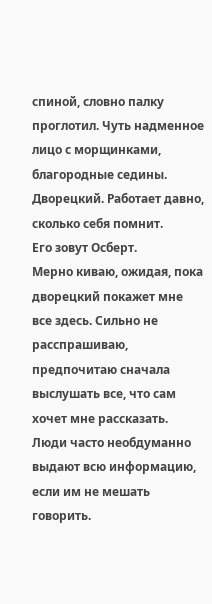спиной, словно палку проглотил. Чуть надменное лицо с морщинками, благородные седины.
Дворецкий. Работает давно, сколько себя помнит.
Его зовут Осберт.
Мерно киваю, ожидая, пока дворецкий покажет мне все здесь. Сильно не расспрашиваю, предпочитаю сначала выслушать все, что сам хочет мне рассказать. Люди часто необдуманно выдают всю информацию, если им не мешать говорить.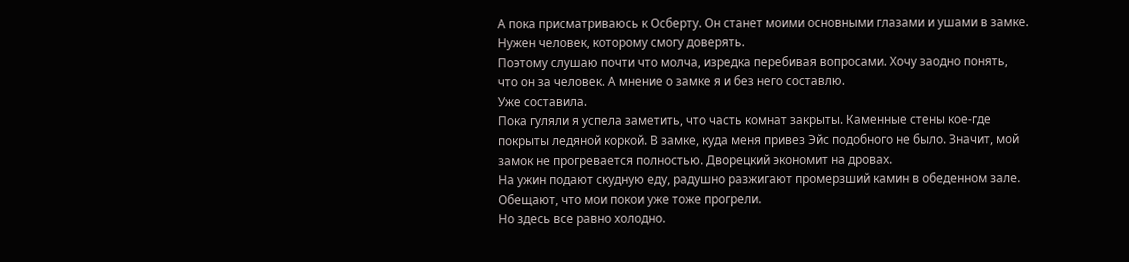А пока присматриваюсь к Осберту. Он станет моими основными глазами и ушами в замке. Нужен человек, которому смогу доверять.
Поэтому слушаю почти что молча, изредка перебивая вопросами. Хочу заодно понять, что он за человек. А мнение о замке я и без него составлю.
Уже составила.
Пока гуляли я успела заметить, что часть комнат закрыты. Каменные стены кое-где покрыты ледяной коркой. В замке, куда меня привез Эйс подобного не было. Значит, мой замок не прогревается полностью. Дворецкий экономит на дровах.
На ужин подают скудную еду, радушно разжигают промерзший камин в обеденном зале. Обещают, что мои покои уже тоже прогрели.
Но здесь все равно холодно.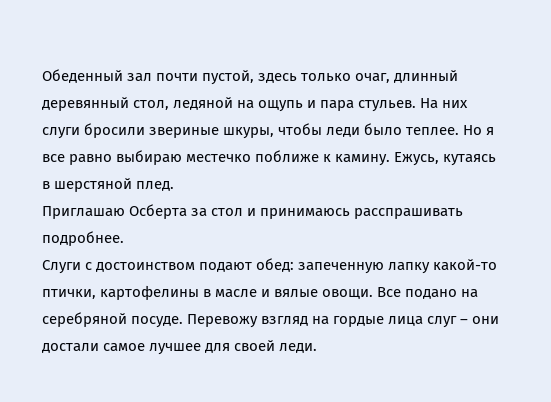Обеденный зал почти пустой, здесь только очаг, длинный деревянный стол, ледяной на ощупь и пара стульев. На них слуги бросили звериные шкуры, чтобы леди было теплее. Но я все равно выбираю местечко поближе к камину. Ежусь, кутаясь в шерстяной плед.
Приглашаю Осберта за стол и принимаюсь расспрашивать подробнее.
Слуги с достоинством подают обед: запеченную лапку какой-то птички, картофелины в масле и вялые овощи. Все подано на серебряной посуде. Перевожу взгляд на гордые лица слуг – они достали самое лучшее для своей леди.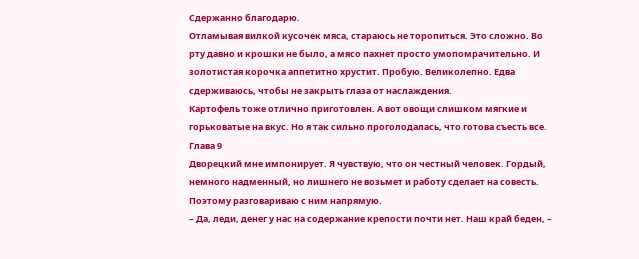Сдержанно благодарю.
Отламывая вилкой кусочек мяса, стараюсь не торопиться. Это сложно. Во рту давно и крошки не было, а мясо пахнет просто умопомрачительно. И золотистая корочка аппетитно хрустит. Пробую. Великолепно. Едва сдерживаюсь, чтобы не закрыть глаза от наслаждения.
Картофель тоже отлично приготовлен. А вот овощи слишком мягкие и горьковатые на вкус. Но я так сильно проголодалась, что готова съесть все.
Глава 9
Дворецкий мне импонирует. Я чувствую, что он честный человек. Гордый, немного надменный, но лишнего не возьмет и работу сделает на совесть.
Поэтому разговариваю с ним напрямую.
– Да, леди, денег у нас на содержание крепости почти нет. Наш край беден, –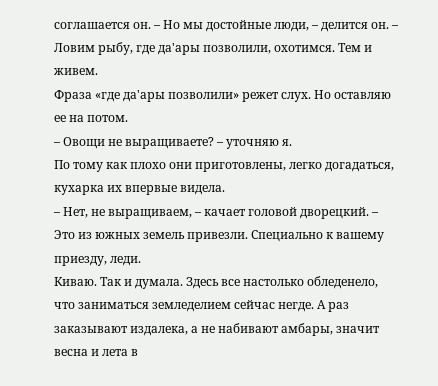соглашается он. – Но мы достойные люди, – делится он. – Ловим рыбу, где да'ары позволили, охотимся. Тем и живем.
Фраза «где да'ары позволили» режет слух. Но оставляю ее на потом.
– Овощи не выращиваете? – уточняю я.
По тому как плохо они приготовлены, легко догадаться, кухарка их впервые видела.
– Нет, не выращиваем, – качает головой дворецкий. – Это из южных земель привезли. Специально к вашему приезду, леди.
Киваю. Так и думала. Здесь все настолько обледенело, что заниматься земледелием сейчас негде. А раз заказывают издалека, а не набивают амбары, значит весна и лета в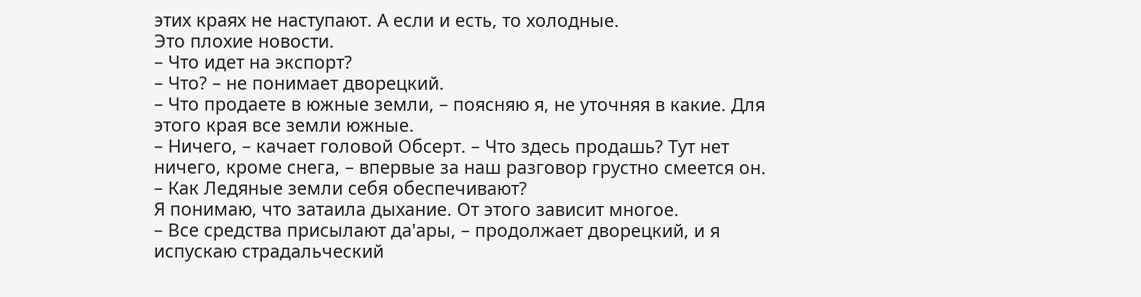этих краях не наступают. А если и есть, то холодные.
Это плохие новости.
– Что идет на экспорт?
– Что? – не понимает дворецкий.
– Что продаете в южные земли, – поясняю я, не уточняя в какие. Для этого края все земли южные.
– Ничего, – качает головой Обсерт. – Что здесь продашь? Тут нет ничего, кроме снега, – впервые за наш разговор грустно смеется он.
– Как Ледяные земли себя обеспечивают?
Я понимаю, что затаила дыхание. От этого зависит многое.
– Все средства присылают да'ары, – продолжает дворецкий, и я испускаю страдальческий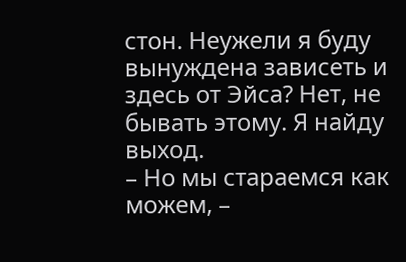стон. Неужели я буду вынуждена зависеть и здесь от Эйса? Нет, не бывать этому. Я найду выход.
– Но мы стараемся как можем, –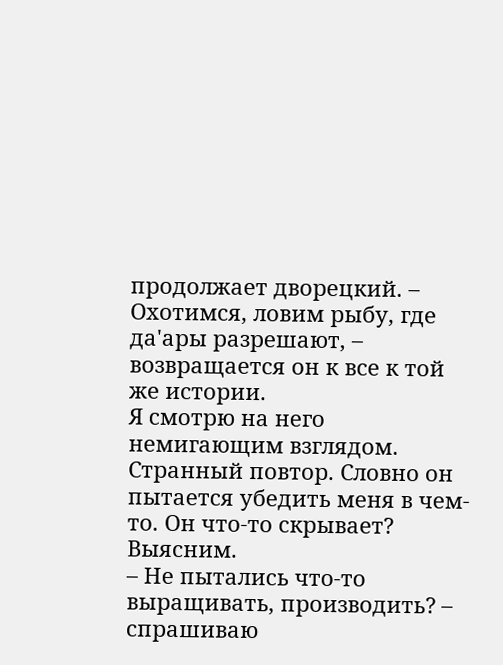продолжает дворецкий. – Охотимся, ловим рыбу, где да'ары разрешают, – возвращается он к все к той же истории.
Я смотрю на него немигающим взглядом. Странный повтор. Словно он пытается убедить меня в чем-то. Он что-то скрывает?
Выясним.
– Не пытались что-то выращивать, производить? – спрашиваю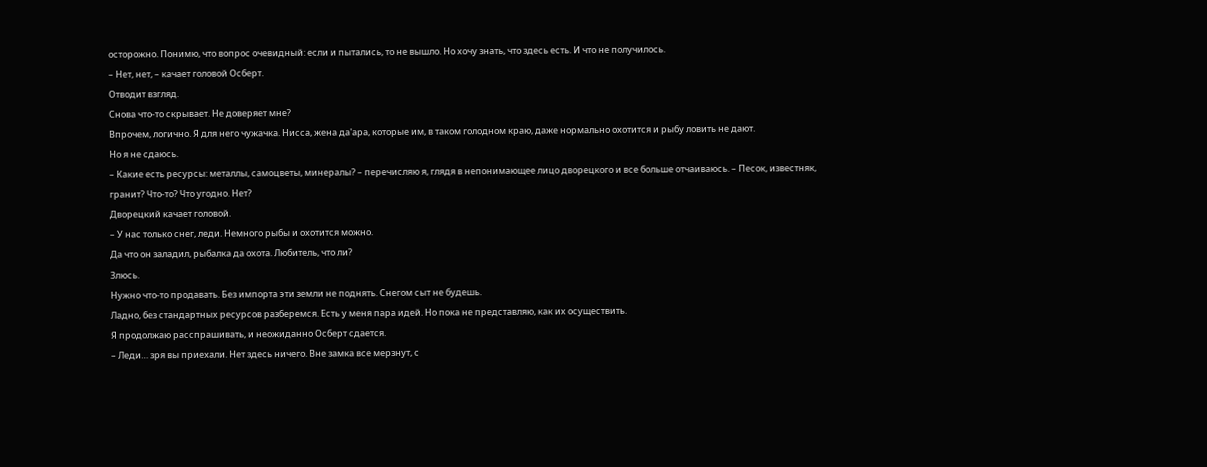осторожно. Понимю, что вопрос очевидный: если и пытались, то не вышло. Но хочу знать, что здесь есть. И что не получилось.
– Нет, нет, – качает головой Осберт.
Отводит взгляд.
Снова что-то скрывает. Не доверяет мне?
Впрочем, логично. Я для него чужачка. Нисса, жена да'ара, которые им, в таком голодном краю, даже нормально охотится и рыбу ловить не дают.
Но я не сдаюсь.
– Какие есть ресурсы: металлы, самоцветы, минералы? – перечисляю я, глядя в непонимающее лицо дворецкого и все больше отчаиваюсь. – Песок, известняк, гранит? Что-то? Что угодно. Нет?
Дворецкий качает головой.
– У нас только снег, леди. Немного рыбы и охотится можно.
Да что он заладил, рыбалка да охота. Любитель, что ли?
Злюсь.
Нужно что-то продавать. Без импорта эти земли не поднять. Снегом сыт не будешь.
Ладно, без стандартных ресурсов разберемся. Есть у меня пара идей. Но пока не представляю, как их осуществить.
Я продолжаю расспрашивать, и неожиданно Осберт сдается.
– Леди… зря вы приехали. Нет здесь ничего. Вне замка все мерзнут, с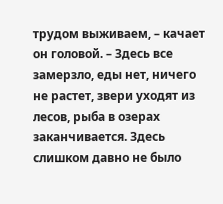трудом выживаем, – качает он головой. – Здесь все замерзло, еды нет, ничего не растет, звери уходят из лесов, рыба в озерах заканчивается. Здесь слишком давно не было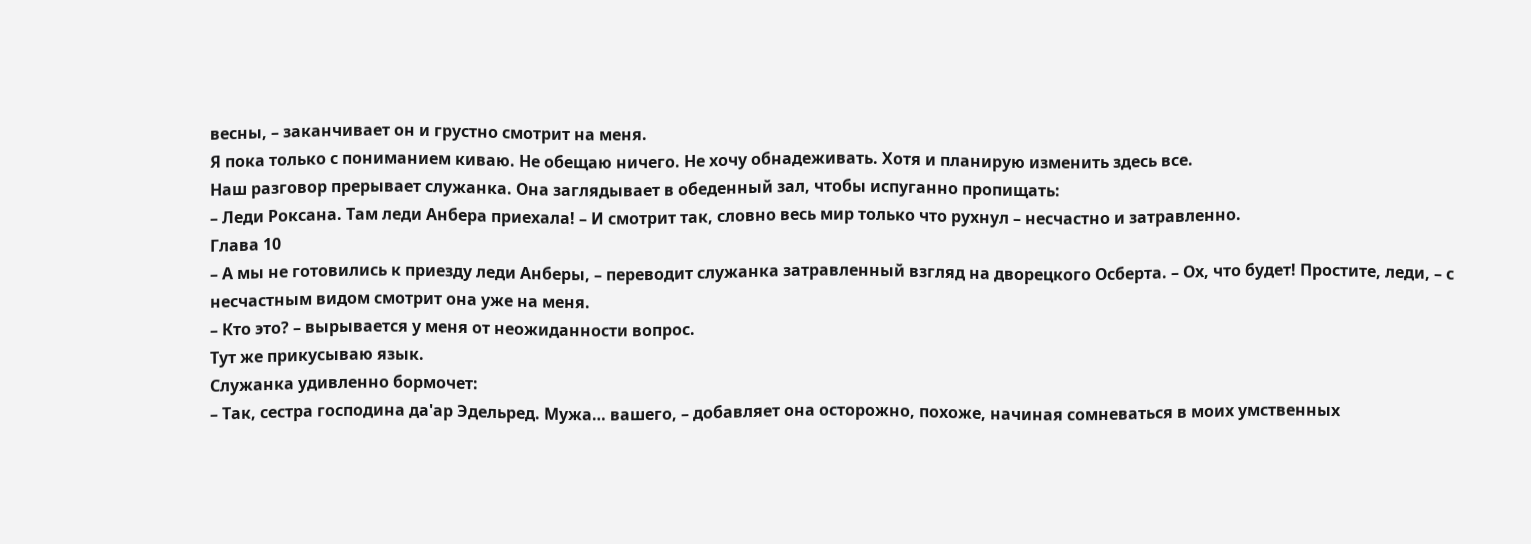весны, – заканчивает он и грустно смотрит на меня.
Я пока только с пониманием киваю. Не обещаю ничего. Не хочу обнадеживать. Хотя и планирую изменить здесь все.
Наш разговор прерывает служанка. Она заглядывает в обеденный зал, чтобы испуганно пропищать:
– Леди Роксана. Там леди Анбера приехала! – И смотрит так, словно весь мир только что рухнул – несчастно и затравленно.
Глава 10
– А мы не готовились к приезду леди Анберы, – переводит служанка затравленный взгляд на дворецкого Осберта. – Ох, что будет! Простите, леди, – с несчастным видом смотрит она уже на меня.
– Кто это? – вырывается у меня от неожиданности вопрос.
Тут же прикусываю язык.
Служанка удивленно бормочет:
– Так, сестра господина да'ар Эдельред. Мужа… вашего, – добавляет она осторожно, похоже, начиная сомневаться в моих умственных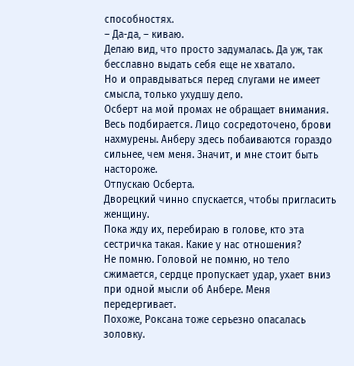способностях.
– Да-да, – киваю.
Делаю вид, что просто задумалась. Да уж, так бесславно выдать себя еще не хватало.
Но и оправдываться перед слугами не имеет смысла, только ухудшу дело.
Осберт на мой промах не обращает внимания. Весь подбирается. Лицо сосредоточено, брови нахмурены. Анберу здесь побаиваются гораздо сильнее, чем меня. Значит, и мне стоит быть настороже.
Отпускаю Осберта.
Дворецкий чинно спускается, чтобы пригласить женщину.
Пока жду их, перебираю в голове, кто эта сестричка такая. Какие у нас отношения?
Не помню. Головой не помню, но тело сжимается, сердце пропускает удар, ухает вниз при одной мысли об Анбере. Меня передергивает.
Похоже, Роксана тоже серьезно опасалась золовку.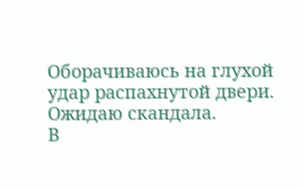Оборачиваюсь на глухой удар распахнутой двери. Ожидаю скандала.
В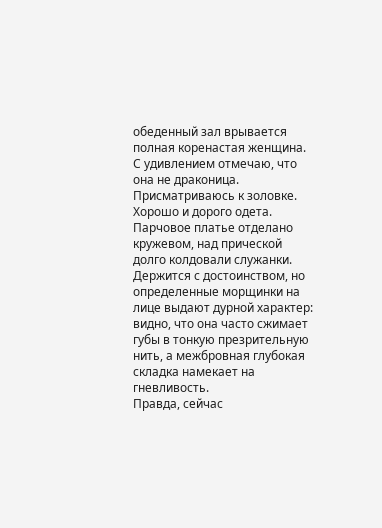обеденный зал врывается полная коренастая женщина. С удивлением отмечаю, что она не драконица.
Присматриваюсь к золовке.
Хорошо и дорого одета. Парчовое платье отделано кружевом, над прической долго колдовали служанки.
Держится с достоинством, но определенные морщинки на лице выдают дурной характер: видно, что она часто сжимает губы в тонкую презрительную нить, а межбровная глубокая складка намекает на гневливость.
Правда, сейчас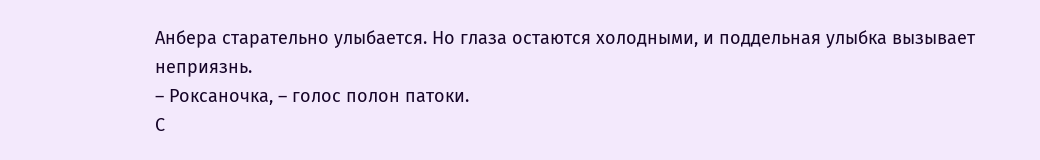Анбера старательно улыбается. Но глаза остаются холодными, и поддельная улыбка вызывает неприязнь.
– Роксаночка, – голос полон патоки.
С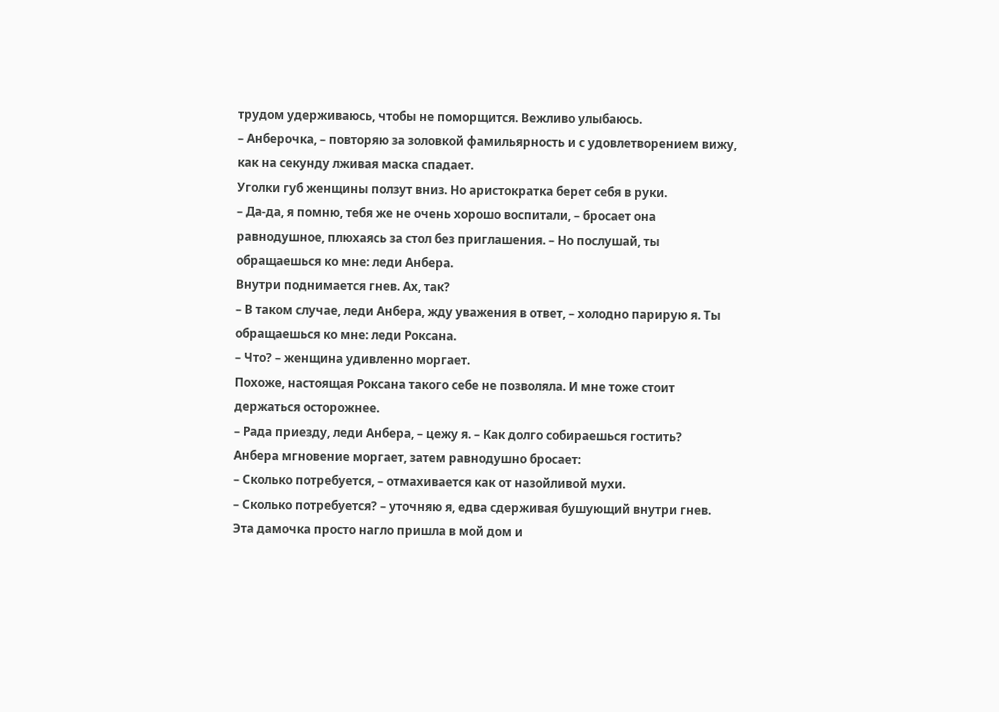трудом удерживаюсь, чтобы не поморщится. Вежливо улыбаюсь.
– Анберочка, – повторяю за золовкой фамильярность и с удовлетворением вижу, как на секунду лживая маска спадает.
Уголки губ женщины ползут вниз. Но аристократка берет себя в руки.
– Да-да, я помню, тебя же не очень хорошо воспитали, – бросает она равнодушное, плюхаясь за стол без приглашения. – Но послушай, ты обращаешься ко мне: леди Анбера.
Внутри поднимается гнев. Ах, так?
– В таком случае, леди Анбера, жду уважения в ответ, – холодно парирую я. Ты обращаешься ко мне: леди Роксана.
– Что? – женщина удивленно моргает.
Похоже, настоящая Роксана такого себе не позволяла. И мне тоже стоит держаться осторожнее.
– Рада приезду, леди Анбера, – цежу я. – Как долго собираешься гостить?
Анбера мгновение моргает, затем равнодушно бросает:
– Сколько потребуется, – отмахивается как от назойливой мухи.
– Сколько потребуется? – уточняю я, едва сдерживая бушующий внутри гнев.
Эта дамочка просто нагло пришла в мой дом и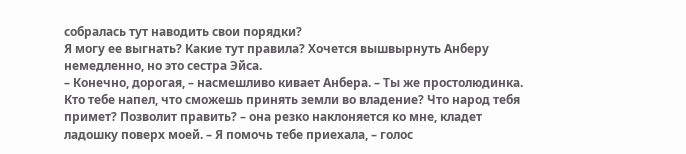собралась тут наводить свои порядки?
Я могу ее выгнать? Какие тут правила? Хочется вышвырнуть Анберу немедленно, но это сестра Эйса.
– Конечно, дорогая, – насмешливо кивает Анбера. – Ты же простолюдинка. Кто тебе напел, что сможешь принять земли во владение? Что народ тебя примет? Позволит править? – она резко наклоняется ко мне, кладет ладошку поверх моей. – Я помочь тебе приехала, – голос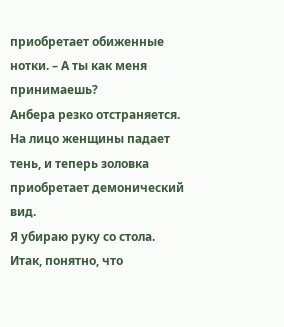приобретает обиженные нотки. – А ты как меня принимаешь?
Анбера резко отстраняется. На лицо женщины падает тень, и теперь золовка приобретает демонический вид.
Я убираю руку со стола.
Итак, понятно, что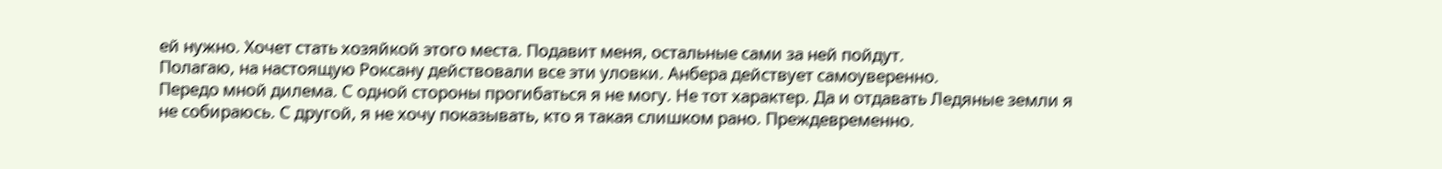ей нужно. Хочет стать хозяйкой этого места. Подавит меня, остальные сами за ней пойдут.
Полагаю, на настоящую Роксану действовали все эти уловки. Анбера действует самоуверенно.
Передо мной дилема. С одной стороны прогибаться я не могу. Не тот характер. Да и отдавать Ледяные земли я не собираюсь. С другой, я не хочу показывать, кто я такая слишком рано. Преждевременно.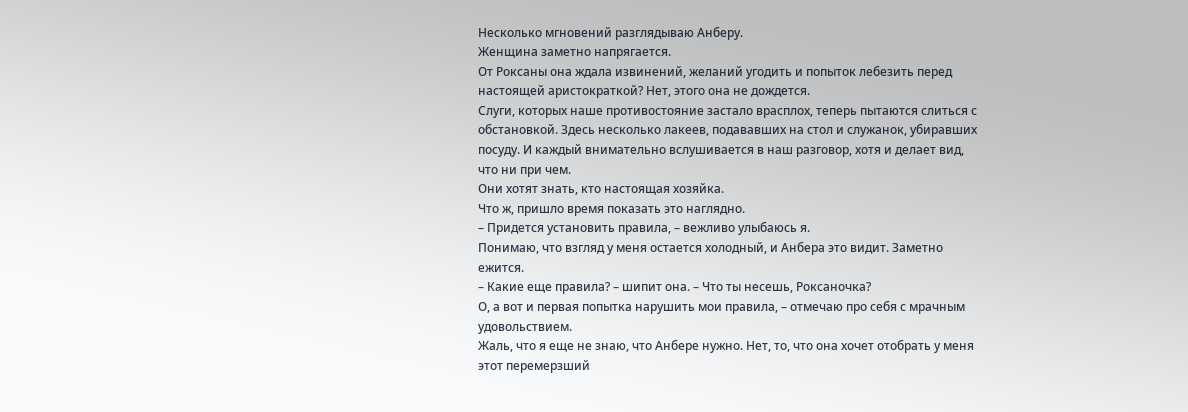Несколько мгновений разглядываю Анберу.
Женщина заметно напрягается.
От Роксаны она ждала извинений, желаний угодить и попыток лебезить перед настоящей аристократкой? Нет, этого она не дождется.
Слуги, которых наше противостояние застало врасплох, теперь пытаются слиться с обстановкой. Здесь несколько лакеев, подававших на стол и служанок, убиравших посуду. И каждый внимательно вслушивается в наш разговор, хотя и делает вид, что ни при чем.
Они хотят знать, кто настоящая хозяйка.
Что ж, пришло время показать это наглядно.
– Придется установить правила, – вежливо улыбаюсь я.
Понимаю, что взгляд у меня остается холодный, и Анбера это видит. Заметно ежится.
– Какие еще правила? – шипит она. – Что ты несешь, Роксаночка?
О, а вот и первая попытка нарушить мои правила, – отмечаю про себя с мрачным удовольствием.
Жаль, что я еще не знаю, что Анбере нужно. Нет, то, что она хочет отобрать у меня этот перемерзший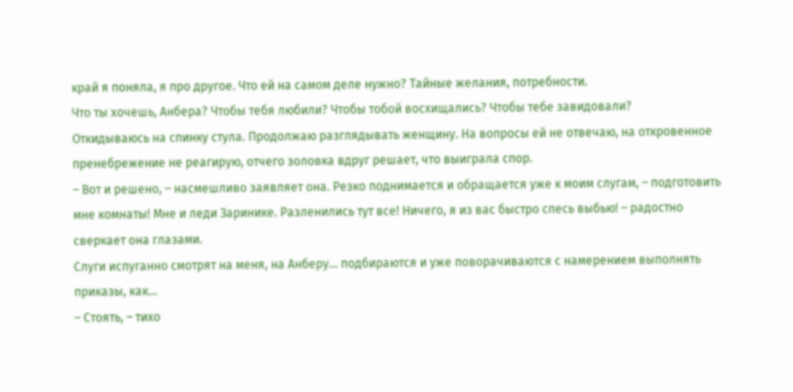край я поняла, я про другое. Что ей на самом деле нужно? Тайные желания, потребности.
Что ты хочешь, Анбера? Чтобы тебя любили? Чтобы тобой восхищались? Чтобы тебе завидовали?
Откидываюсь на спинку стула. Продолжаю разглядывать женщину. На вопросы ей не отвечаю, на откровенное пренебрежение не реагирую, отчего золовка вдруг решает, что выиграла спор.
– Вот и решено, – насмешливо заявляет она. Резко поднимается и обращается уже к моим слугам, – подготовить мне комнаты! Мне и леди Заринике. Разленились тут все! Ничего, я из вас быстро спесь выбью! – радостно сверкает она глазами.
Слуги испуганно смотрят на меня, на Анберу… подбираются и уже поворачиваются с намерением выполнять приказы, как…
– Стоять, – тихо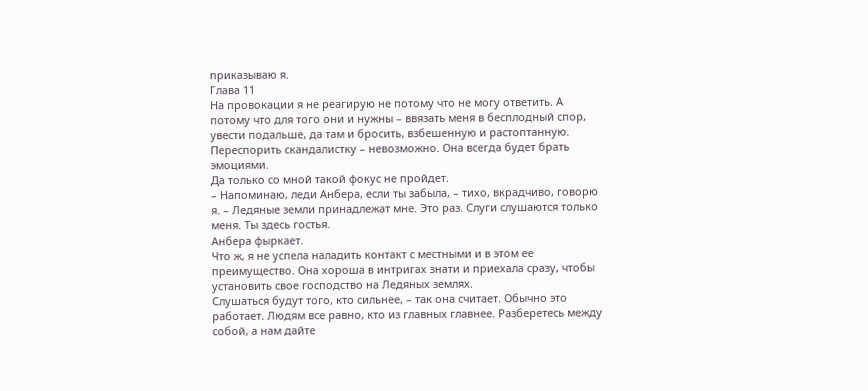приказываю я.
Глава 11
На провокации я не реагирую не потому что не могу ответить. А потому что для того они и нужны – ввязать меня в бесплодный спор, увести подальше, да там и бросить, взбешенную и растоптанную. Переспорить скандалистку – невозможно. Она всегда будет брать эмоциями.
Да только со мной такой фокус не пройдет.
– Напоминаю, леди Анбера, если ты забыла, – тихо, вкрадчиво, говорю я. – Ледяные земли принадлежат мне. Это раз. Слуги слушаются только меня. Ты здесь гостья.
Анбера фыркает.
Что ж, я не успела наладить контакт с местными и в этом ее преимущество. Она хороша в интригах знати и приехала сразу, чтобы установить свое господство на Ледяных землях.
Слушаться будут того, кто сильнее, – так она считает. Обычно это работает. Людям все равно, кто из главных главнее. Разберетесь между собой, а нам дайте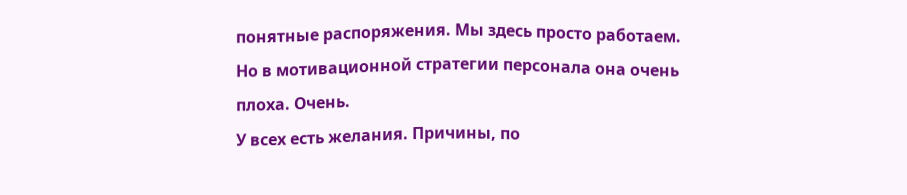понятные распоряжения. Мы здесь просто работаем.
Но в мотивационной стратегии персонала она очень плоха. Очень.
У всех есть желания. Причины, по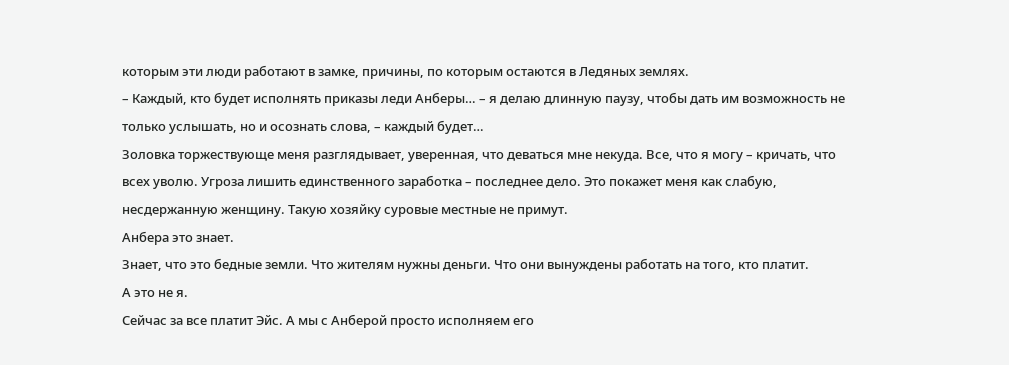которым эти люди работают в замке, причины, по которым остаются в Ледяных землях.
– Каждый, кто будет исполнять приказы леди Анберы… – я делаю длинную паузу, чтобы дать им возможность не только услышать, но и осознать слова, – каждый будет…
Золовка торжествующе меня разглядывает, уверенная, что деваться мне некуда. Все, что я могу – кричать, что всех уволю. Угроза лишить единственного заработка – последнее дело. Это покажет меня как слабую, несдержанную женщину. Такую хозяйку суровые местные не примут.
Анбера это знает.
Знает, что это бедные земли. Что жителям нужны деньги. Что они вынуждены работать на того, кто платит.
А это не я.
Сейчас за все платит Эйс. А мы с Анберой просто исполняем его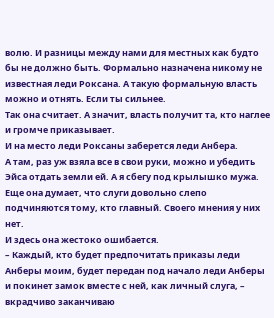волю. И разницы между нами для местных как будто бы не должно быть. Формально назначена никому не известная леди Роксана. А такую формальную власть можно и отнять. Если ты сильнее.
Так она считает. А значит, власть получит та, кто наглее и громче приказывает.
И на место леди Роксаны заберется леди Анбера.
А там, раз уж взяла все в свои руки, можно и убедить Эйса отдать земли ей. А я сбегу под крылышко мужа.
Еще она думает, что слуги довольно слепо подчиняются тому, кто главный. Своего мнения у них нет.
И здесь она жестоко ошибается.
– Каждый, кто будет предпочитать приказы леди Анберы моим, будет передан под начало леди Анберы и покинет замок вместе с ней, как личный слуга, – вкрадчиво заканчиваю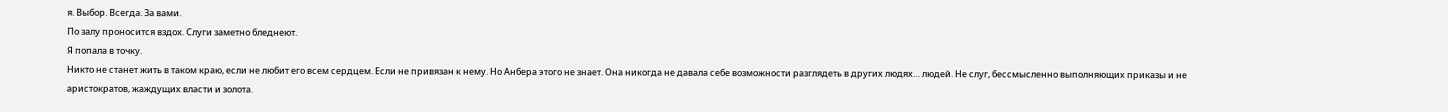я. Выбор. Всегда. За вами.
По залу проносится вздох. Слуги заметно бледнеют.
Я попала в точку.
Никто не станет жить в таком краю, если не любит его всем сердцем. Если не привязан к нему. Но Анбера этого не знает. Она никогда не давала себе возможности разглядеть в других людях… людей. Не слуг, бессмысленно выполняющих приказы и не аристократов, жаждущих власти и золота.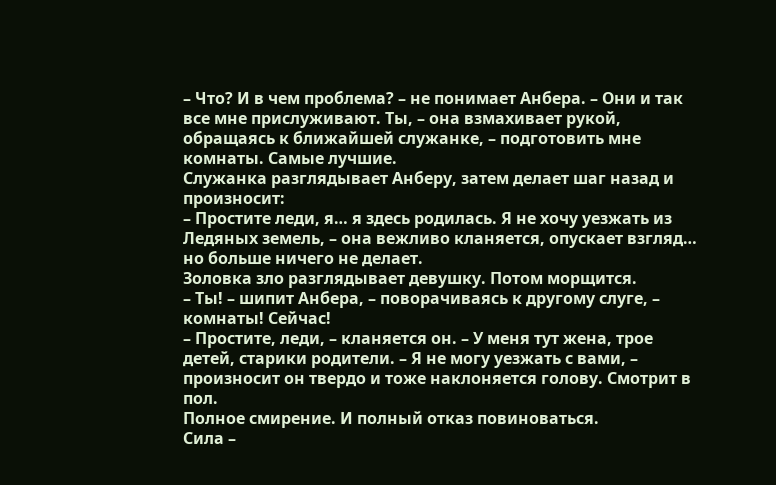– Что? И в чем проблема? – не понимает Анбера. – Они и так все мне прислуживают. Ты, – она взмахивает рукой, обращаясь к ближайшей служанке, – подготовить мне комнаты. Самые лучшие.
Служанка разглядывает Анберу, затем делает шаг назад и произносит:
– Простите леди, я… я здесь родилась. Я не хочу уезжать из Ледяных земель, – она вежливо кланяется, опускает взгляд… но больше ничего не делает.
Золовка зло разглядывает девушку. Потом морщится.
– Ты! – шипит Анбера, – поворачиваясь к другому слуге, – комнаты! Сейчас!
– Простите, леди, – кланяется он. – У меня тут жена, трое детей, старики родители. – Я не могу уезжать с вами, – произносит он твердо и тоже наклоняется голову. Смотрит в пол.
Полное смирение. И полный отказ повиноваться.
Сила –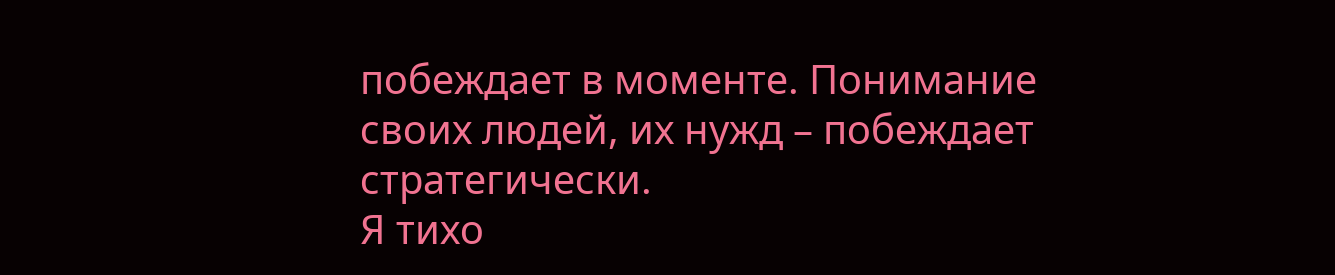побеждает в моменте. Понимание своих людей, их нужд – побеждает стратегически.
Я тихо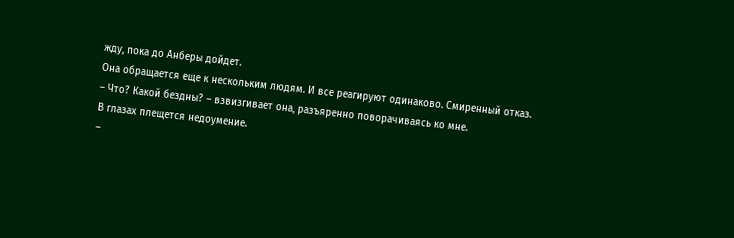жду, пока до Анберы дойдет.
Она обращается еще к нескольким людям. И все реагируют одинаково. Смиренный отказ.
– Что? Какой бездны? – взвизгивает она, разъяренно поворачиваясь ко мне.
В глазах плещется недоумение.
–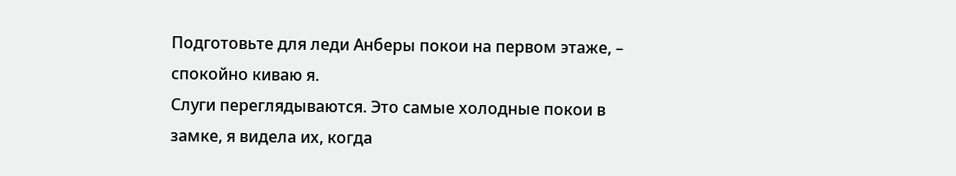Подготовьте для леди Анберы покои на первом этаже, – спокойно киваю я.
Слуги переглядываются. Это самые холодные покои в замке, я видела их, когда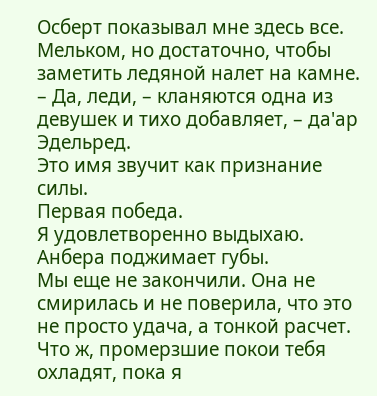Осберт показывал мне здесь все. Мельком, но достаточно, чтобы заметить ледяной налет на камне.
– Да, леди, – кланяются одна из девушек и тихо добавляет, – да'ар Эдельред.
Это имя звучит как признание силы.
Первая победа.
Я удовлетворенно выдыхаю.
Анбера поджимает губы.
Мы еще не закончили. Она не смирилась и не поверила, что это не просто удача, а тонкой расчет. Что ж, промерзшие покои тебя охладят, пока я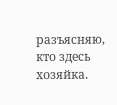разъясняю, кто здесь хозяйка.